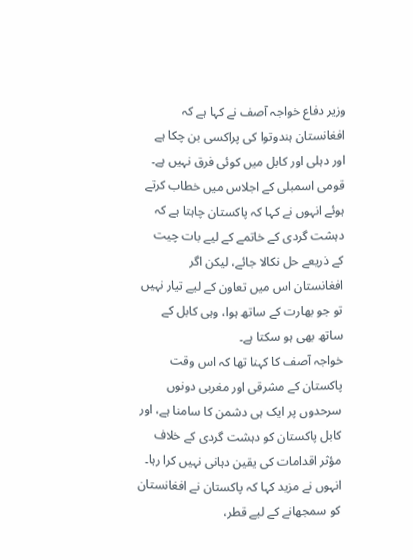وزیر دفاع خواجہ آصف نے کہا ہے کہ افغانستان ہندوتوا کی پراکسی بن چکا ہے اور دہلی اور کابل میں کوئی فرق نہیں ہے۔
قومی اسمبلی کے اجلاس میں خطاب کرتے ہوئے انہوں نے کہا کہ پاکستان چاہتا ہے کہ دہشت گردی کے خاتمے کے لیے بات چیت کے ذریعے حل نکالا جائے، لیکن اگر افغانستان اس میں تعاون کے لیے تیار نہیں تو جو بھارت کے ساتھ ہوا، وہی کابل کے ساتھ بھی ہو سکتا ہے۔
خواجہ آصف کا کہنا تھا کہ اس وقت پاکستان کے مشرقی اور مغربی دونوں سرحدوں پر ایک ہی دشمن کا سامنا ہے، اور کابل پاکستان کو دہشت گردی کے خلاف مؤثر اقدامات کی یقین دہانی نہیں کرا رہا۔
انہوں نے مزید کہا کہ پاکستان نے افغانستان کو سمجھانے کے لیے قطر،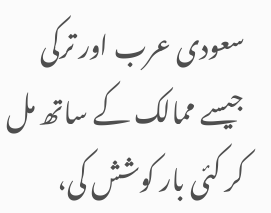سعودی عرب اور ترکی جیسے ممالک کے ساتھ مل کر کئی بار کوشش کی،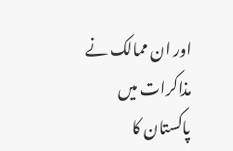اور ان ممالک نے مذاکرات میں پاکستان کا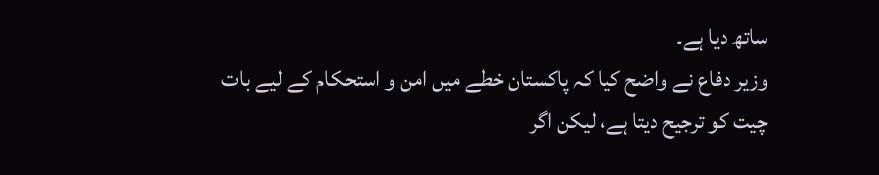ساتھ دیا ہے۔
وزیر دفاع نے واضح کیا کہ پاکستان خطے میں امن و استحکام کے لیے بات چیت کو ترجیح دیتا ہے، لیکن اگر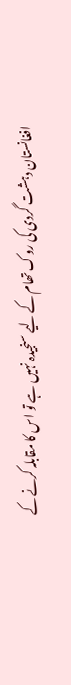افغانستان دہشت گردی کی روک تھام کے لیے سنجیدہ نہیں ہے تو اس کا مقابلہ کرنے کے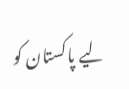لیے پاکستان کو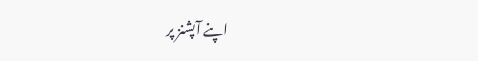اپنے آپشنز پر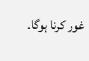غور کرنا ہوگا۔